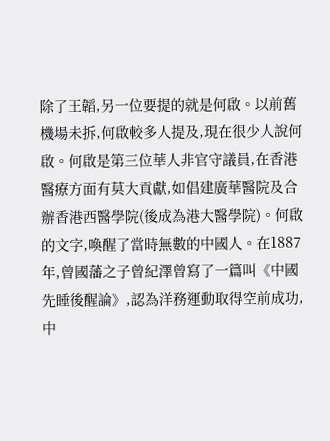除了王韜,另一位要提的就是何啟。以前舊機場未拆,何啟較多人提及,現在很少人說何啟。何啟是第三位華人非官守議員,在香港醫療方面有莫大貢獻,如倡建廣華醫院及合辦香港西醫學院(後成為港大醫學院)。何啟的文字,喚醒了當時無數的中國人。在1887年,曾國藩之子曾紀澤曾寫了一篇叫《中國先睡後醒論》,認為洋務運動取得空前成功,中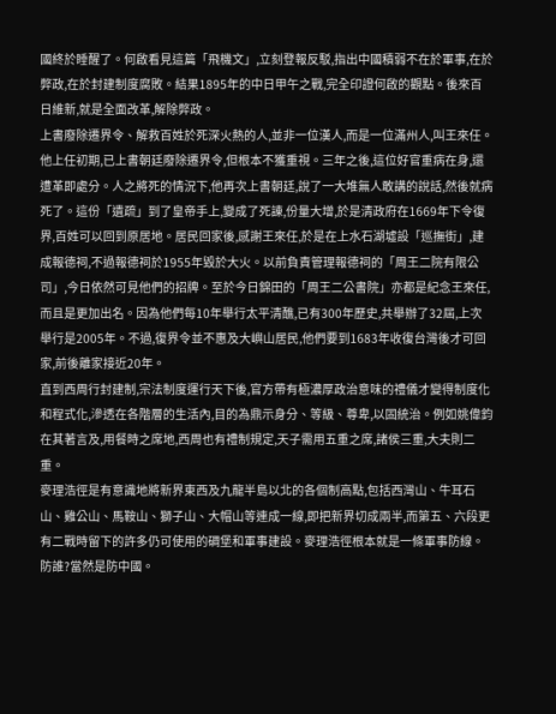國終於睡醒了。何啟看見這篇「飛機文」,立刻登報反駁,指出中國積弱不在於軍事,在於弊政,在於封建制度腐敗。結果1895年的中日甲午之戰,完全印證何啟的觀點。後來百日維新,就是全面改革,解除弊政。
上書廢除遷界令、解救百姓於死深火熱的人,並非一位漢人,而是一位滿州人,叫王來任。他上任初期,已上書朝廷廢除遷界令,但根本不獲重視。三年之後,這位好官重病在身,還遭革即處分。人之將死的情況下,他再次上書朝廷,說了一大堆無人敢講的說話,然後就病死了。這份「遺疏」到了皇帝手上,變成了死諌,份量大增,於是清政府在1669年下令復界,百姓可以回到原居地。居民回家後,感謝王來任,於是在上水石湖墟設「巡撫街」,建成報德祠,不過報德祠於1955年毀於大火。以前負責管理報德祠的「周王二院有限公司」,今日依然可見他們的招牌。至於今日錦田的「周王二公書院」亦都是紀念王來任,而且是更加出名。因為他們每10年舉行太平清醮,已有300年歷史,共舉辦了32屆,上次舉行是2005年。不過,復界令並不惠及大嶼山居民,他們要到1683年收復台灣後才可回家,前後離家接近20年。
直到西周行封建制,宗法制度運行天下後,官方帶有極濃厚政治意味的禮儀才變得制度化和程式化,滲透在各階層的生活內,目的為鼎示身分、等級、尊卑,以固統治。例如姚偉鈞在其著言及,用餐時之席地,西周也有禮制規定,天子需用五重之席,諸侯三重,大夫則二重。
麥理浩徑是有意識地將新界東西及九龍半島以北的各個制高點,包括西灣山、牛耳石山、雞公山、馬鞍山、獅子山、大帽山等連成一線,即把新界切成兩半,而第五、六段更有二戰時留下的許多仍可使用的碉堡和軍事建設。麥理浩徑根本就是一條軍事防線。防誰?當然是防中國。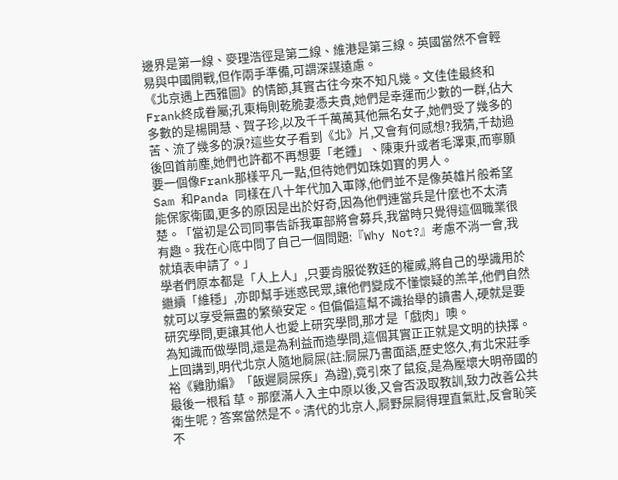邊界是第一線、麥理浩徑是第二線、維港是第三線。英國當然不會輕易與中國開戰,但作兩手準備,可謂深謀遠慮。
《北京遇上西雅圖》的情節,其實古往今來不知凡幾。文佳佳最終和Frank終成眷屬;孔東梅則乾脆妻憑夫貴,她們是幸運而少數的一群,佔大多數的是楊開慧、賀子珍,以及千千萬萬其他無名女子,她們受了幾多的苦、流了幾多的淚?這些女子看到《北》片,又會有何感想?我猜,千劫過後回首前塵,她們也許都不再想要「老鍾」、陳東升或者毛澤東,而寧願要一個像Frank那樣平凡一點,但待她們如珠如寶的男人。
Sam 和Panda 同樣在八十年代加入軍隊,他們並不是像英雄片般希望能保家衛國,更多的原因是出於好奇,因為他們連當兵是什麼也不太清楚。「當初是公司同事告訴我軍部將會募兵,我當時只覺得這個職業很有趣。我在心底中問了自己一個問題:『Why Not?』考慮不消一會,我就填表申請了。」
學者們原本都是「人上人」,只要肯服從教廷的權威,將自己的學識用於繼續「維穩」,亦即幫手迷惑民眾,讓他們變成不懂懷疑的羔羊,他們自然就可以享受無盡的繁榮安定。但偏偏這幫不識抬舉的讀書人,硬就是要研究學問,更讓其他人也愛上研究學問,那才是「戲肉」噢。
為知識而做學問,還是為利益而造學問,這個其實正正就是文明的抉擇。
上回講到,明代北京人隨地屙屎(註:屙屎乃書面語,歷史悠久,有北宋莊季裕《雞肋編》「飯遲屙屎疾」為證),竟引來了鼠疫,是為壓壞大明帝國的最後一根稻 草。那麼滿人入主中原以後,又會否汲取教訓,致力改善公共衛生呢﹖答案當然是不。清代的北京人,屙野屎屙得理直氣壯,反會恥笑不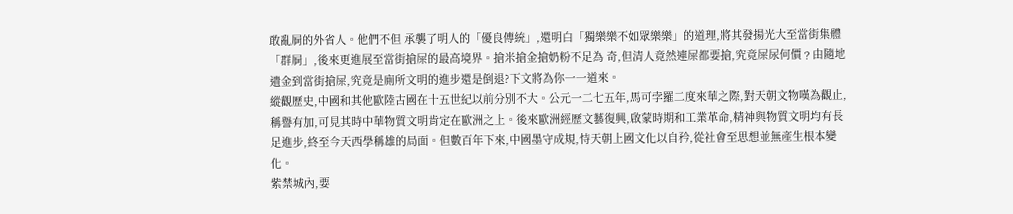敢亂屙的外省人。他們不但 承襲了明人的「優良傳統」,還明白「獨樂樂不如眾樂樂」的道理,將其發揚光大至當街集體「群屙」,後來更進展至當街搶屎的最高境界。搶米搶金搶奶粉不足為 奇,但清人竟然連屎都要搶,究竟屎尿何價﹖由隨地遺金到當街搶屎,究竟是廁所文明的進步還是倒退?下文將為你一一道來。
縱觀歷史,中國和其他歐陸古國在十五世紀以前分別不大。公元一二七五年,馬可孛羅二度來華之際,對天朝文物嘆為觀止,稱譽有加,可見其時中華物質文明肯定在歐洲之上。後來歐洲經歷文藝復興,啟蒙時期和工業革命,精神與物質文明均有長足進步,終至今天西學稱雄的局面。但數百年下來,中國墨守成規,恃天朝上國文化以自矜,從社會至思想並無產生根本變化。
紫禁城內,要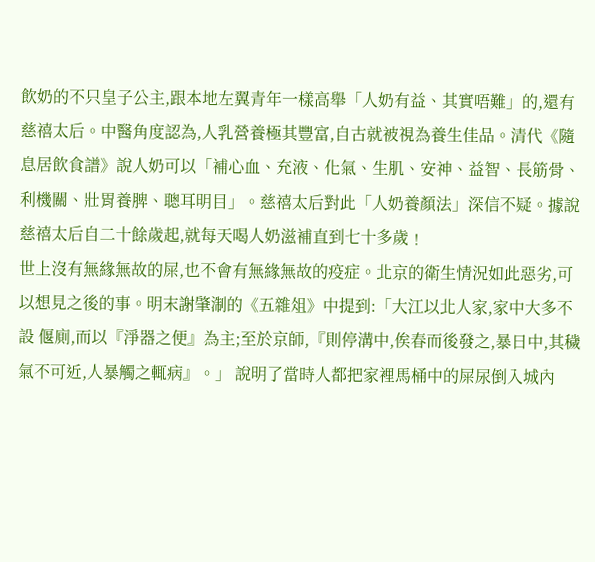飲奶的不只皇子公主,跟本地左翼青年一樣高舉「人奶有益、其實唔難」的,還有慈禧太后。中醫角度認為,人乳營養極其豐富,自古就被視為養生佳品。清代《隨息居飲食譜》說人奶可以「補心血、充液、化氣、生肌、安神、益智、長筋骨、利機關、壯胃養脾、聰耳明目」。慈禧太后對此「人奶養顏法」深信不疑。據說慈禧太后自二十餘歲起,就每天喝人奶滋補直到七十多歲﹗
世上沒有無緣無故的屎,也不會有無緣無故的疫症。北京的衛生情況如此惡劣,可以想見之後的事。明末謝肇淛的《五雜俎》中提到:「大江以北人家,家中大多不設 偃廁,而以『淨器之便』為主;至於京師,『則停溝中,俟春而後發之,暴日中,其穢氣不可近,人暴觸之輒病』。」 說明了當時人都把家裡馬桶中的屎尿倒入城內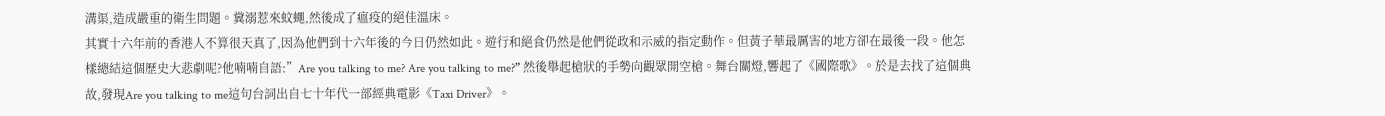溝渠,造成嚴重的衛生問題。糞溺惹來蚊蠅,然後成了瘟疫的絕佳溫床。
其實十六年前的香港人不算很天真了,因為他們到十六年後的今日仍然如此。遊行和絕食仍然是他們從政和示威的指定動作。但黃子華最厲害的地方卻在最後一段。他怎樣總結這個歷史大悲劇呢?他喃喃自語:”Are you talking to me? Are you talking to me?” 然後舉起槍狀的手勢向觀眾開空槍。舞台關燈,響起了《國際歌》。於是去找了這個典故,發現Are you talking to me這句台詞出自七十年代一部經典電影《Taxi Driver》。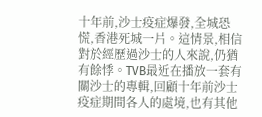十年前,沙士疫症爆發,全城恐慌,香港死城一片。這情景,相信對於經歷過沙士的人來說,仍猶有餘悸。TVB最近在播放一套有關沙士的專輯,回顧十年前沙士疫症期間各人的處境,也有其他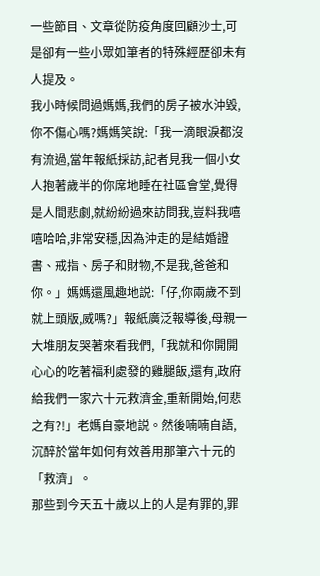一些節目、文章從防疫角度回顧沙士,可是卻有一些小眾如筆者的特殊經歷卻未有人提及。
我小時候問過媽媽,我們的房子被水沖毀,你不傷心嗎?媽媽笑說:「我一滴眼淚都沒有流過,當年報紙採訪,記者見我一個小女人抱著歲半的你席地睡在社區會堂,覺得是人間悲劇,就紛紛過來訪問我,豈料我嘻嘻哈哈,非常安穩,因為沖走的是結婚證書、戒指、房子和財物,不是我,爸爸和你。」媽媽還風趣地説:「仔,你兩歲不到就上頭版,威嗎?」報紙廣泛報導後,母親一大堆朋友哭著來看我們,「我就和你開開心心的吃著福利處發的雞腿飯,還有,政府給我們一家六十元救濟金,重新開始,何悲之有?!」老媽自豪地説。然後喃喃自語,沉醉於當年如何有效善用那筆六十元的「救濟」。
那些到今天五十歲以上的人是有罪的,罪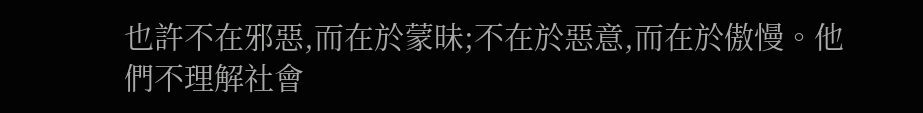也許不在邪惡,而在於蒙昧;不在於惡意,而在於傲慢。他們不理解社會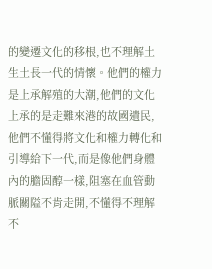的變遷文化的移根,也不理解土生土長一代的情懷。他們的權力是上承解殖的大潮,他們的文化上承的是走難來港的故國遺民,他們不懂得將文化和權力轉化和引導給下一代,而是像他們身體內的膽固醇一樣,阻塞在血管動脈關隘不肯走開,不懂得不理解不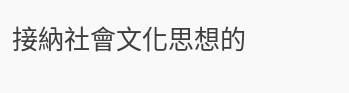接納社會文化思想的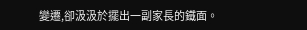變遷,卻汲汲於擺出一副家長的鐵面。